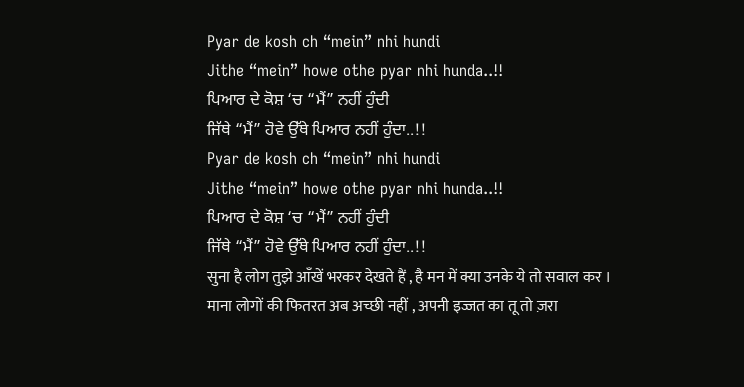Pyar de kosh ch “mein” nhi hundi
Jithe “mein” howe othe pyar nhi hunda..!!
ਪਿਆਰ ਦੇ ਕੋਸ਼ ‘ਚ “ਮੈਂ” ਨਹੀਂ ਹੁੰਦੀ
ਜਿੱਥੇ “ਮੈਂ” ਹੋਵੇ ਉੱਥੇ ਪਿਆਰ ਨਹੀਂ ਹੁੰਦਾ..!!
Pyar de kosh ch “mein” nhi hundi
Jithe “mein” howe othe pyar nhi hunda..!!
ਪਿਆਰ ਦੇ ਕੋਸ਼ ‘ਚ “ਮੈਂ” ਨਹੀਂ ਹੁੰਦੀ
ਜਿੱਥੇ “ਮੈਂ” ਹੋਵੇ ਉੱਥੇ ਪਿਆਰ ਨਹੀਂ ਹੁੰਦਾ..!!
सुना है लोग तुझे आँखें भरकर देखते हैं , है मन में क्या उनके ये तो सवाल कर ।
माना लोगों की फितरत अब अच्छी नहीं , अपनी इज्जत का तू तो ज़रा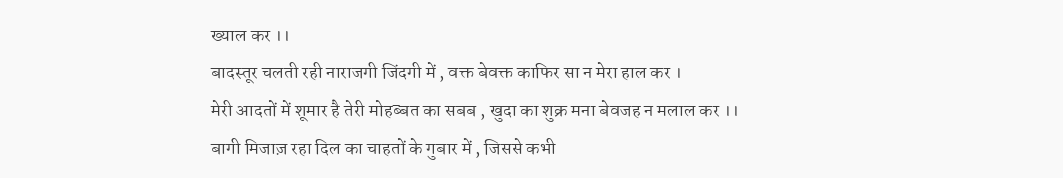ख्याल कर ।।
बादस्तूर चलती रही नाराजगी जिंदगी में , वक्त बेवक्त काफिर सा न मेरा हाल कर ।
मेरी आदतों में शूमार है तेरी मोहब्बत का सबब , खुदा का शुक्र मना बेवजह न मलाल कर ।।
बागी मिजाज़ रहा दिल का चाहतों के गुबार में , जिससे कभी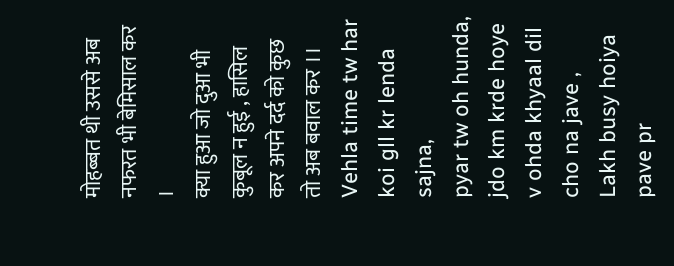मोहब्बत थी उससे अब नफरत भी बेमिसाल कर ।
क्या हुआ जो दुआ भी कुबूल न हुई , हासिल कर अपने दर्द को कुछ तो अब बवाल कर ।।
Vehla time tw har koi gll kr lenda sajna,
pyar tw oh hunda,
jdo km krde hoye v ohda khyaal dil cho na jave ,
Lakh busy hoiya pave pr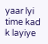yaar lyi time kad k layiye